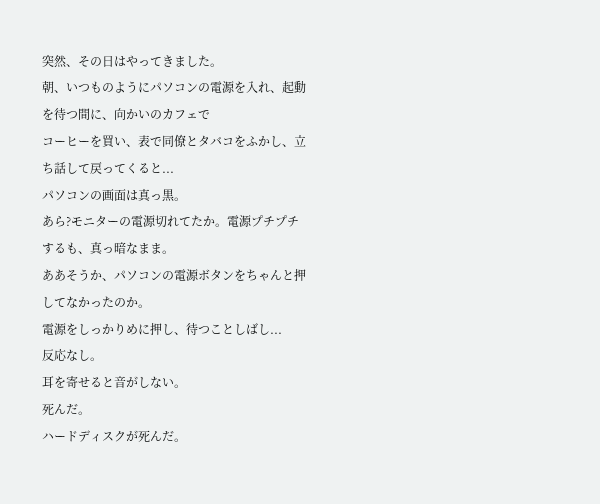突然、その日はやってきました。
朝、いつものようにパソコンの電源を入れ、起動を待つ間に、向かいのカフェで
コーヒーを買い、表で同僚とタバコをふかし、立ち話して戻ってくると...
パソコンの画面は真っ黒。
あら?モニターの電源切れてたか。電源プチプチするも、真っ暗なまま。
ああそうか、パソコンの電源ボタンをちゃんと押してなかったのか。
電源をしっかりめに押し、待つことしばし...
反応なし。
耳を寄せると音がしない。
死んだ。
ハードディスクが死んだ。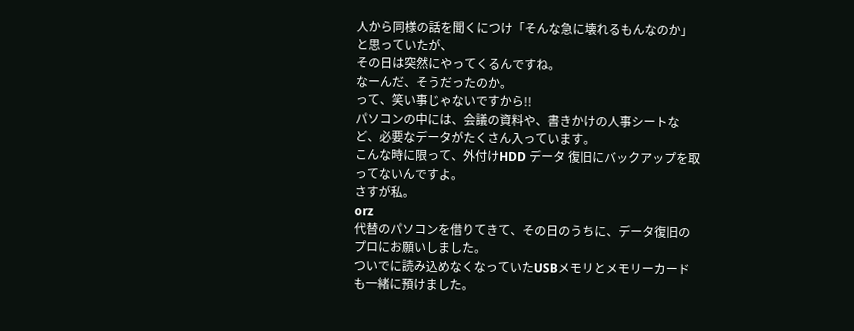人から同様の話を聞くにつけ「そんな急に壊れるもんなのか」と思っていたが、
その日は突然にやってくるんですね。
なーんだ、そうだったのか。
って、笑い事じゃないですから!!
パソコンの中には、会議の資料や、書きかけの人事シートなど、必要なデータがたくさん入っています。
こんな時に限って、外付けHDD データ 復旧にバックアップを取ってないんですよ。
さすが私。
orz
代替のパソコンを借りてきて、その日のうちに、データ復旧のプロにお願いしました。
ついでに読み込めなくなっていたUSBメモリとメモリーカードも一緒に預けました。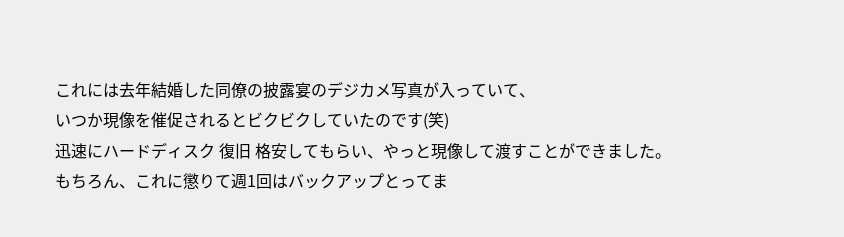これには去年結婚した同僚の披露宴のデジカメ写真が入っていて、
いつか現像を催促されるとビクビクしていたのです(笑)
迅速にハードディスク 復旧 格安してもらい、やっと現像して渡すことができました。
もちろん、これに懲りて週1回はバックアップとってま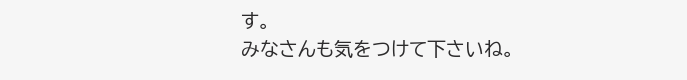す。
みなさんも気をつけて下さいね。